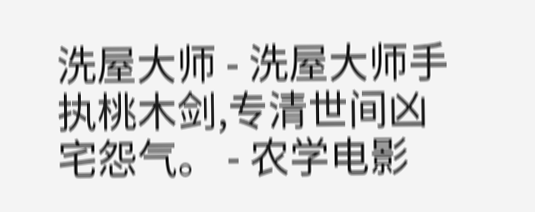洗屋大师 - 洗屋大师手执桃木剑,专清世间凶宅怨气。 - 农学电影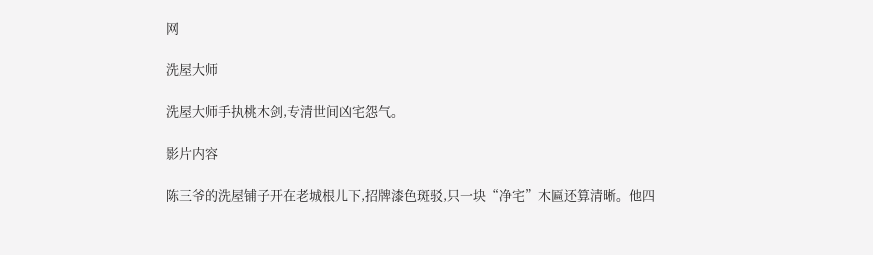网

洗屋大师

洗屋大师手执桃木剑,专清世间凶宅怨气。

影片内容

陈三爷的洗屋铺子开在老城根儿下,招牌漆色斑驳,只一块“净宅”木匾还算清晰。他四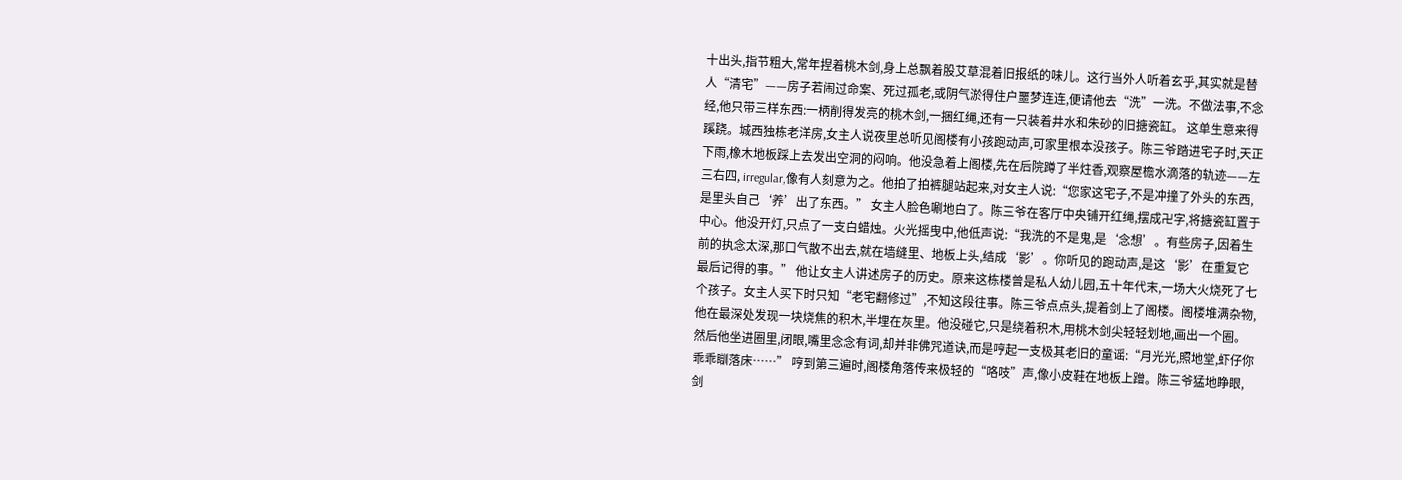十出头,指节粗大,常年捏着桃木剑,身上总飘着股艾草混着旧报纸的味儿。这行当外人听着玄乎,其实就是替人“清宅”——房子若闹过命案、死过孤老,或阴气淤得住户噩梦连连,便请他去“洗”一洗。不做法事,不念经,他只带三样东西:一柄削得发亮的桃木剑,一捆红绳,还有一只装着井水和朱砂的旧搪瓷缸。 这单生意来得蹊跷。城西独栋老洋房,女主人说夜里总听见阁楼有小孩跑动声,可家里根本没孩子。陈三爷踏进宅子时,天正下雨,橡木地板踩上去发出空洞的闷响。他没急着上阁楼,先在后院蹲了半炷香,观察屋檐水滴落的轨迹——左三右四, irregular,像有人刻意为之。他拍了拍裤腿站起来,对女主人说:“您家这宅子,不是冲撞了外头的东西,是里头自己‘养’出了东西。” 女主人脸色唰地白了。陈三爷在客厅中央铺开红绳,摆成卍字,将搪瓷缸置于中心。他没开灯,只点了一支白蜡烛。火光摇曳中,他低声说:“我洗的不是鬼,是‘念想’。有些房子,因着生前的执念太深,那口气散不出去,就在墙缝里、地板上头,结成‘影’。你听见的跑动声,是这‘影’在重复它最后记得的事。” 他让女主人讲述房子的历史。原来这栋楼曾是私人幼儿园,五十年代末,一场大火烧死了七个孩子。女主人买下时只知“老宅翻修过”,不知这段往事。陈三爷点点头,提着剑上了阁楼。阁楼堆满杂物,他在最深处发现一块烧焦的积木,半埋在灰里。他没碰它,只是绕着积木,用桃木剑尖轻轻划地,画出一个圈。然后他坐进圈里,闭眼,嘴里念念有词,却并非佛咒道诀,而是哼起一支极其老旧的童谣:“月光光,照地堂,虾仔你乖乖瞓落床……” 哼到第三遍时,阁楼角落传来极轻的“咯吱”声,像小皮鞋在地板上蹭。陈三爷猛地睁眼,剑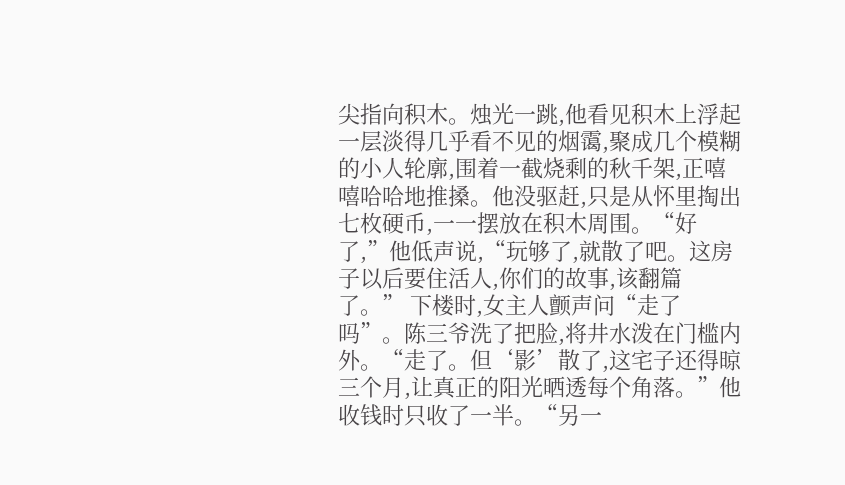尖指向积木。烛光一跳,他看见积木上浮起一层淡得几乎看不见的烟霭,聚成几个模糊的小人轮廓,围着一截烧剩的秋千架,正嘻嘻哈哈地推搡。他没驱赶,只是从怀里掏出七枚硬币,一一摆放在积木周围。“好了,”他低声说,“玩够了,就散了吧。这房子以后要住活人,你们的故事,该翻篇了。” 下楼时,女主人颤声问“走了吗”。陈三爷洗了把脸,将井水泼在门槛内外。“走了。但‘影’散了,这宅子还得晾三个月,让真正的阳光晒透每个角落。”他收钱时只收了一半。“另一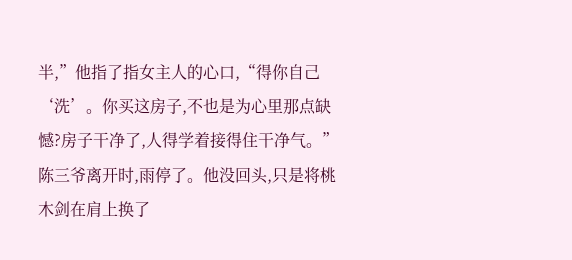半,”他指了指女主人的心口,“得你自己‘洗’。你买这房子,不也是为心里那点缺憾?房子干净了,人得学着接得住干净气。” 陈三爷离开时,雨停了。他没回头,只是将桃木剑在肩上换了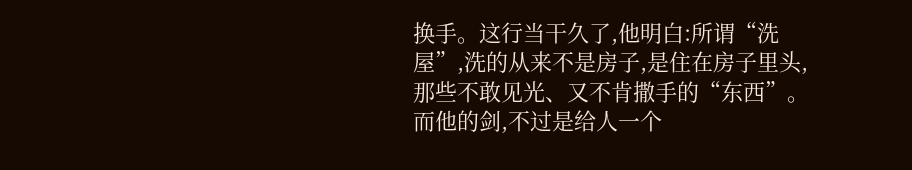换手。这行当干久了,他明白:所谓“洗屋”,洗的从来不是房子,是住在房子里头,那些不敢见光、又不肯撒手的“东西”。而他的剑,不过是给人一个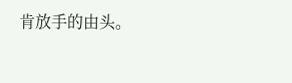肯放手的由头。